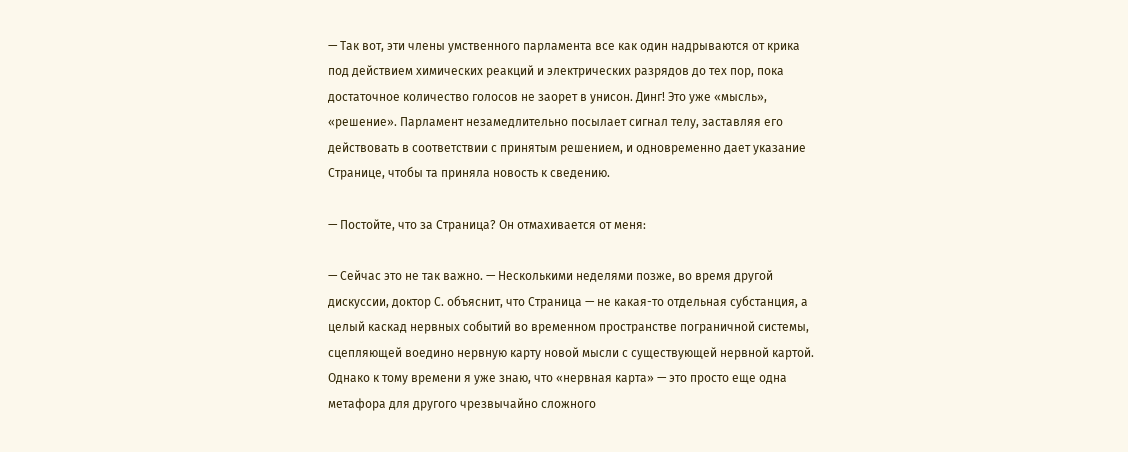— Так вот, эти члены умственного парламента все как один надрываются от крика под действием химических реакций и электрических разрядов до тех пор, пока достаточное количество голосов не заорет в унисон. Динг! Это уже «мысль», «решение». Парламент незамедлительно посылает сигнал телу, заставляя его действовать в соответствии с принятым решением, и одновременно дает указание Странице, чтобы та приняла новость к сведению.

— Постойте, что за Страница? Он отмахивается от меня:

— Сейчас это не так важно. — Несколькими неделями позже, во время другой дискуссии, доктор С. объяснит, что Страница — не какая-то отдельная субстанция, а целый каскад нервных событий во временном пространстве пограничной системы, сцепляющей воедино нервную карту новой мысли с существующей нервной картой. Однако к тому времени я уже знаю, что «нервная карта» — это просто еще одна метафора для другого чрезвычайно сложного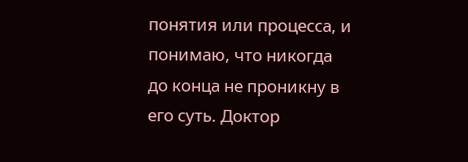понятия или процесса, и понимаю, что никогда до конца не проникну в его суть. Доктор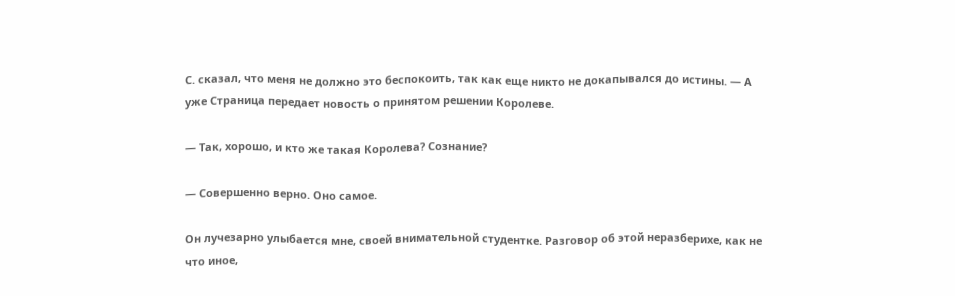С. сказал, что меня не должно это беспокоить, так как еще никто не докапывался до истины. — А уже Страница передает новость о принятом решении Королеве.

— Так, хорошо, и кто же такая Королева? Сознание?

— Совершенно верно. Оно самое.

Он лучезарно улыбается мне, своей внимательной студентке. Разговор об этой неразберихе, как не что иное,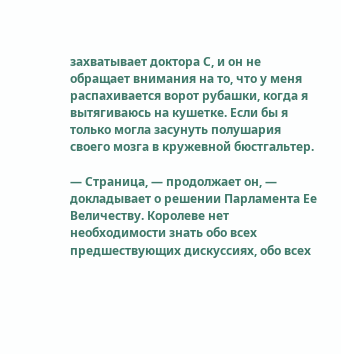захватывает доктора С, и он не обращает внимания на то, что у меня распахивается ворот рубашки, когда я вытягиваюсь на кушетке. Если бы я только могла засунуть полушария своего мозга в кружевной бюстгальтер.

— Страница, — продолжает он, — докладывает о решении Парламента Ее Величеству. Королеве нет необходимости знать обо всех предшествующих дискуссиях, обо всех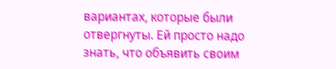вариантах, которые были отвергнуты. Ей просто надо знать, что объявить своим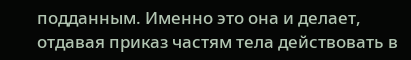подданным. Именно это она и делает, отдавая приказ частям тела действовать в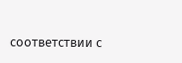соответствии с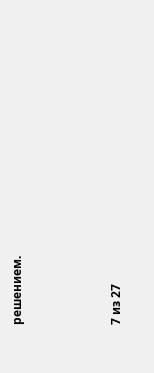решением.



7 из 27